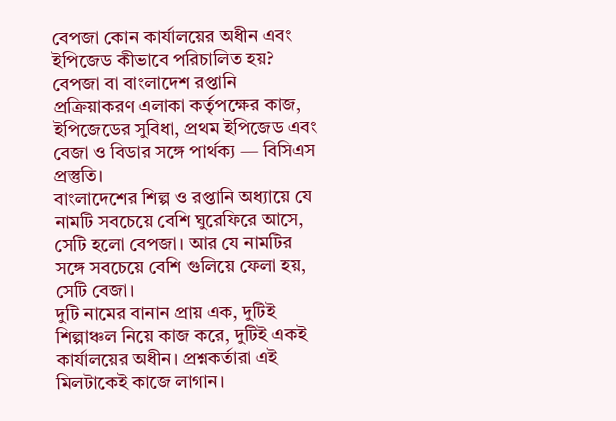বেপজা কোন কার্যালয়ের অধীন এবং ইপিজেড কীভাবে পরিচালিত হয়?
বেপজা বা বাংলাদেশ রপ্তানি প্রক্রিয়াকরণ এলাকা কর্তৃপক্ষের কাজ, ইপিজেডের সুবিধা, প্রথম ইপিজেড এবং বেজা ও বিডার সঙ্গে পার্থক্য — বিসিএস প্রস্তুতি।
বাংলাদেশের শিল্প ও রপ্তানি অধ্যায়ে যে নামটি সবচেয়ে বেশি ঘুরেফিরে আসে, সেটি হলো বেপজা। আর যে নামটির সঙ্গে সবচেয়ে বেশি গুলিয়ে ফেলা হয়, সেটি বেজা।
দুটি নামের বানান প্রায় এক, দুটিই শিল্পাঞ্চল নিয়ে কাজ করে, দুটিই একই কার্যালয়ের অধীন। প্রশ্নকর্তারা এই মিলটাকেই কাজে লাগান।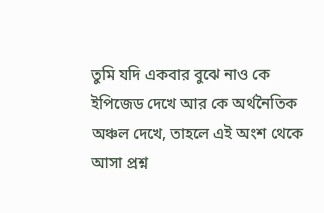তুমি যদি একবার বুঝে নাও কে ইপিজেড দেখে আর কে অর্থনৈতিক অঞ্চল দেখে, তাহলে এই অংশ থেকে আসা প্রশ্ন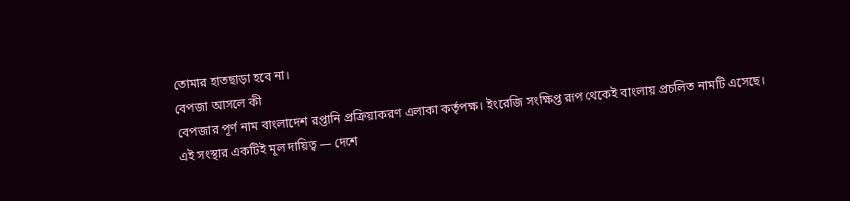তোমার হাতছাড়া হবে না।
বেপজা আসলে কী
বেপজার পূর্ণ নাম বাংলাদেশ রপ্তানি প্রক্রিয়াকরণ এলাকা কর্তৃপক্ষ। ইংরেজি সংক্ষিপ্ত রূপ থেকেই বাংলায় প্রচলিত নামটি এসেছে।
এই সংস্থার একটিই মূল দায়িত্ব — দেশে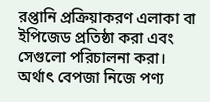রপ্তানি প্রক্রিয়াকরণ এলাকা বা ইপিজেড প্রতিষ্ঠা করা এবং সেগুলো পরিচালনা করা।
অর্থাৎ বেপজা নিজে পণ্য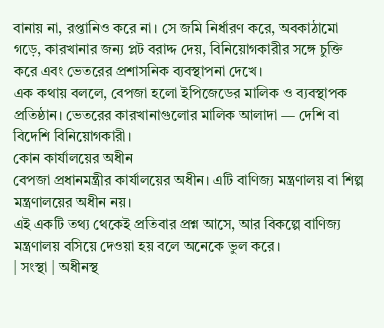বানায় না, রপ্তানিও করে না। সে জমি নির্ধারণ করে, অবকাঠামো গড়ে, কারখানার জন্য প্লট বরাদ্দ দেয়, বিনিয়োগকারীর সঙ্গে চুক্তি করে এবং ভেতরের প্রশাসনিক ব্যবস্থাপনা দেখে।
এক কথায় বললে, বেপজা হলো ইপিজেডের মালিক ও ব্যবস্থাপক প্রতিষ্ঠান। ভেতরের কারখানাগুলোর মালিক আলাদা — দেশি বা বিদেশি বিনিয়োগকারী।
কোন কার্যালয়ের অধীন
বেপজা প্রধানমন্ত্রীর কার্যালয়ের অধীন। এটি বাণিজ্য মন্ত্রণালয় বা শিল্প মন্ত্রণালয়ের অধীন নয়।
এই একটি তথ্য থেকেই প্রতিবার প্রশ্ন আসে, আর বিকল্পে বাণিজ্য মন্ত্রণালয় বসিয়ে দেওয়া হয় বলে অনেকে ভুল করে।
| সংস্থা | অধীনস্থ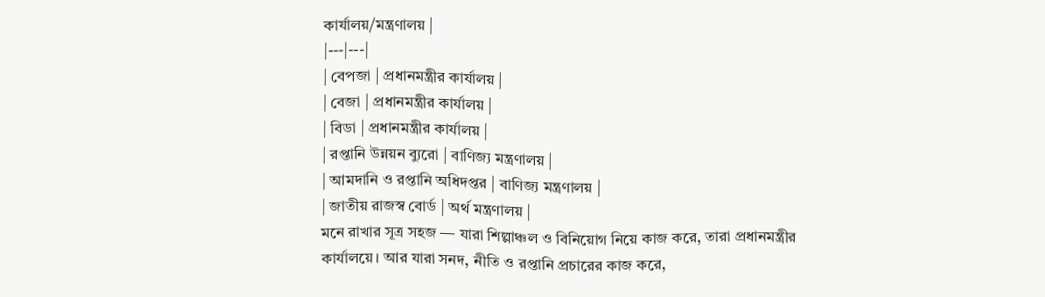কার্যালয়/মন্ত্রণালয় |
|---|---|
| বেপজা | প্রধানমন্ত্রীর কার্যালয় |
| বেজা | প্রধানমন্ত্রীর কার্যালয় |
| বিডা | প্রধানমন্ত্রীর কার্যালয় |
| রপ্তানি উন্নয়ন ব্যুরো | বাণিজ্য মন্ত্রণালয় |
| আমদানি ও রপ্তানি অধিদপ্তর | বাণিজ্য মন্ত্রণালয় |
| জাতীয় রাজস্ব বোর্ড | অর্থ মন্ত্রণালয় |
মনে রাখার সূত্র সহজ — যারা শিল্পাঞ্চল ও বিনিয়োগ নিয়ে কাজ করে, তারা প্রধানমন্ত্রীর কার্যালয়ে। আর যারা সনদ, নীতি ও রপ্তানি প্রচারের কাজ করে,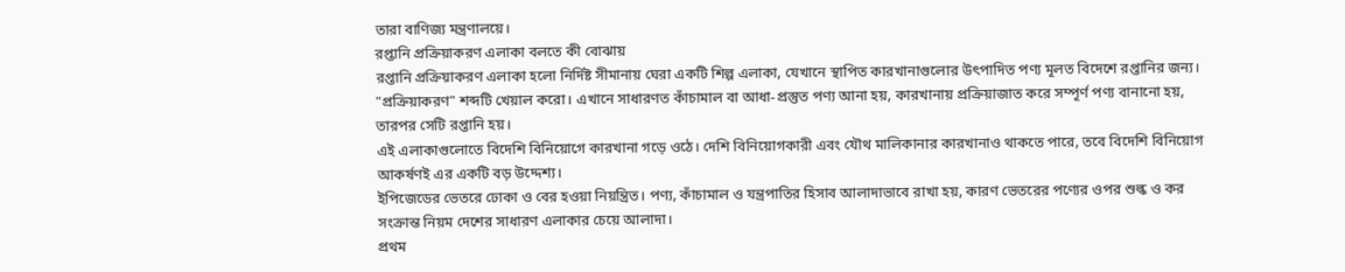তারা বাণিজ্য মন্ত্রণালয়ে।
রপ্তানি প্রক্রিয়াকরণ এলাকা বলতে কী বোঝায়
রপ্তানি প্রক্রিয়াকরণ এলাকা হলো নির্দিষ্ট সীমানায় ঘেরা একটি শিল্প এলাকা, যেখানে স্থাপিত কারখানাগুলোর উৎপাদিত পণ্য মূলত বিদেশে রপ্তানির জন্য।
"প্রক্রিয়াকরণ" শব্দটি খেয়াল করো। এখানে সাধারণত কাঁচামাল বা আধা-প্রস্তুত পণ্য আনা হয়, কারখানায় প্রক্রিয়াজাত করে সম্পূর্ণ পণ্য বানানো হয়, তারপর সেটি রপ্তানি হয়।
এই এলাকাগুলোতে বিদেশি বিনিয়োগে কারখানা গড়ে ওঠে। দেশি বিনিয়োগকারী এবং যৌথ মালিকানার কারখানাও থাকতে পারে, তবে বিদেশি বিনিয়োগ আকর্ষণই এর একটি বড় উদ্দেশ্য।
ইপিজেডের ভেতরে ঢোকা ও বের হওয়া নিয়ন্ত্রিত। পণ্য, কাঁচামাল ও যন্ত্রপাতির হিসাব আলাদাভাবে রাখা হয়, কারণ ভেতরের পণ্যের ওপর শুল্ক ও কর সংক্রান্ত নিয়ম দেশের সাধারণ এলাকার চেয়ে আলাদা।
প্রথম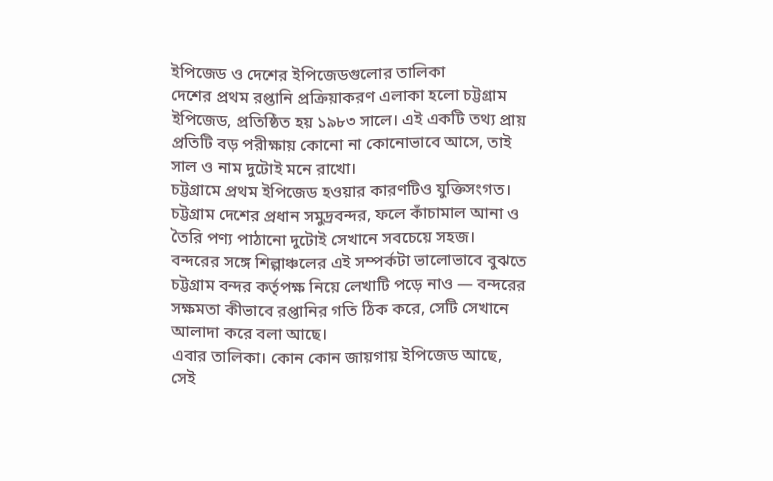ইপিজেড ও দেশের ইপিজেডগুলোর তালিকা
দেশের প্রথম রপ্তানি প্রক্রিয়াকরণ এলাকা হলো চট্টগ্রাম ইপিজেড, প্রতিষ্ঠিত হয় ১৯৮৩ সালে। এই একটি তথ্য প্রায় প্রতিটি বড় পরীক্ষায় কোনো না কোনোভাবে আসে, তাই সাল ও নাম দুটোই মনে রাখো।
চট্টগ্রামে প্রথম ইপিজেড হওয়ার কারণটিও যুক্তিসংগত। চট্টগ্রাম দেশের প্রধান সমুদ্রবন্দর, ফলে কাঁচামাল আনা ও তৈরি পণ্য পাঠানো দুটোই সেখানে সবচেয়ে সহজ।
বন্দরের সঙ্গে শিল্পাঞ্চলের এই সম্পর্কটা ভালোভাবে বুঝতে চট্টগ্রাম বন্দর কর্তৃপক্ষ নিয়ে লেখাটি পড়ে নাও — বন্দরের সক্ষমতা কীভাবে রপ্তানির গতি ঠিক করে, সেটি সেখানে আলাদা করে বলা আছে।
এবার তালিকা। কোন কোন জায়গায় ইপিজেড আছে, সেই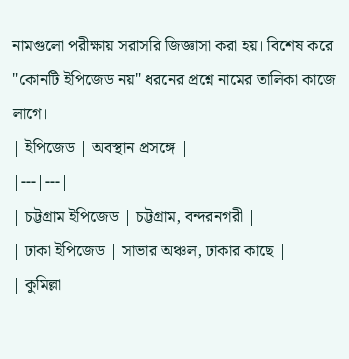নামগুলো পরীক্ষায় সরাসরি জিজ্ঞাসা করা হয়। বিশেষ করে "কোনটি ইপিজেড নয়" ধরনের প্রশ্নে নামের তালিকা কাজে লাগে।
| ইপিজেড | অবস্থান প্রসঙ্গে |
|---|---|
| চট্টগ্রাম ইপিজেড | চট্টগ্রাম, বন্দরনগরী |
| ঢাকা ইপিজেড | সাভার অঞ্চল, ঢাকার কাছে |
| কুমিল্লা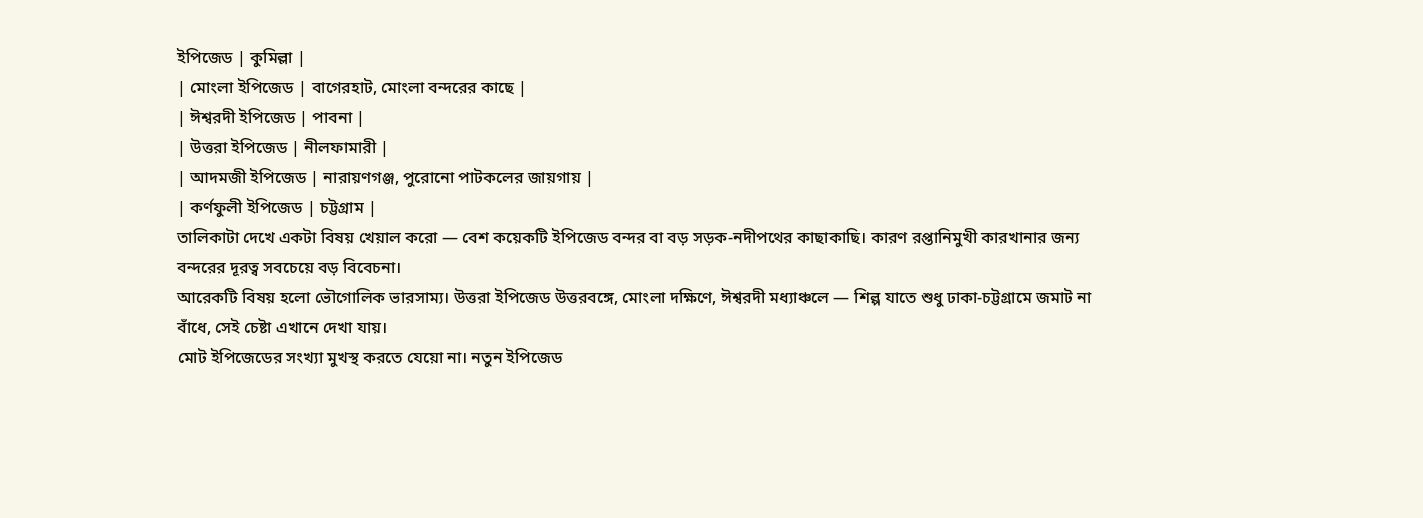ইপিজেড | কুমিল্লা |
| মোংলা ইপিজেড | বাগেরহাট, মোংলা বন্দরের কাছে |
| ঈশ্বরদী ইপিজেড | পাবনা |
| উত্তরা ইপিজেড | নীলফামারী |
| আদমজী ইপিজেড | নারায়ণগঞ্জ, পুরোনো পাটকলের জায়গায় |
| কর্ণফুলী ইপিজেড | চট্টগ্রাম |
তালিকাটা দেখে একটা বিষয় খেয়াল করো — বেশ কয়েকটি ইপিজেড বন্দর বা বড় সড়ক-নদীপথের কাছাকাছি। কারণ রপ্তানিমুখী কারখানার জন্য বন্দরের দূরত্ব সবচেয়ে বড় বিবেচনা।
আরেকটি বিষয় হলো ভৌগোলিক ভারসাম্য। উত্তরা ইপিজেড উত্তরবঙ্গে, মোংলা দক্ষিণে, ঈশ্বরদী মধ্যাঞ্চলে — শিল্প যাতে শুধু ঢাকা-চট্টগ্রামে জমাট না বাঁধে, সেই চেষ্টা এখানে দেখা যায়।
মোট ইপিজেডের সংখ্যা মুখস্থ করতে যেয়ো না। নতুন ইপিজেড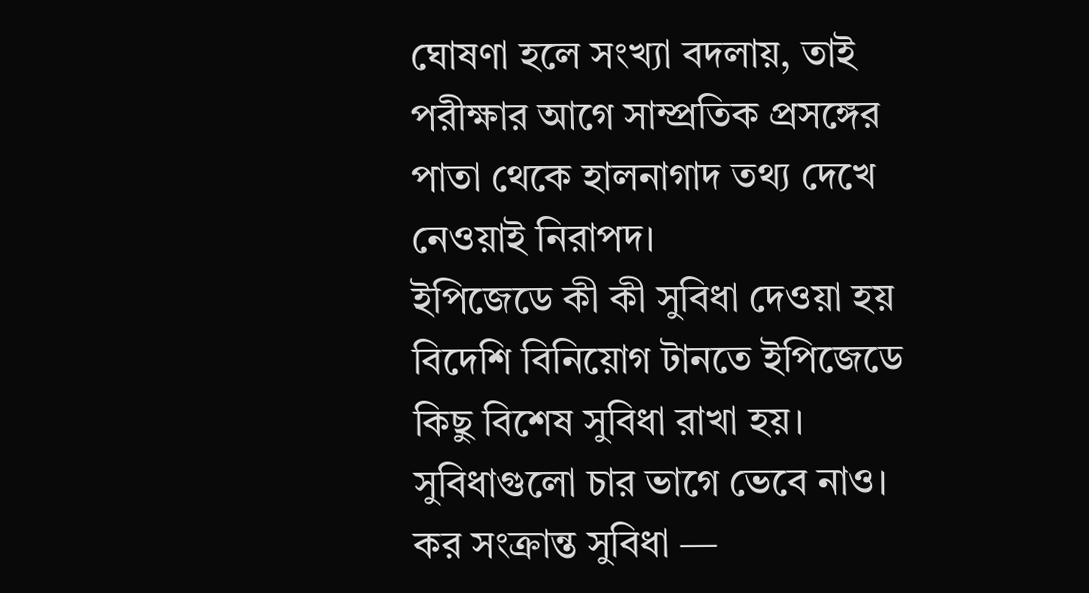ঘোষণা হলে সংখ্যা বদলায়, তাই পরীক্ষার আগে সাম্প্রতিক প্রসঙ্গের পাতা থেকে হালনাগাদ তথ্য দেখে নেওয়াই নিরাপদ।
ইপিজেডে কী কী সুবিধা দেওয়া হয়
বিদেশি বিনিয়োগ টানতে ইপিজেডে কিছু বিশেষ সুবিধা রাখা হয়। সুবিধাগুলো চার ভাগে ভেবে নাও।
কর সংক্রান্ত সুবিধা —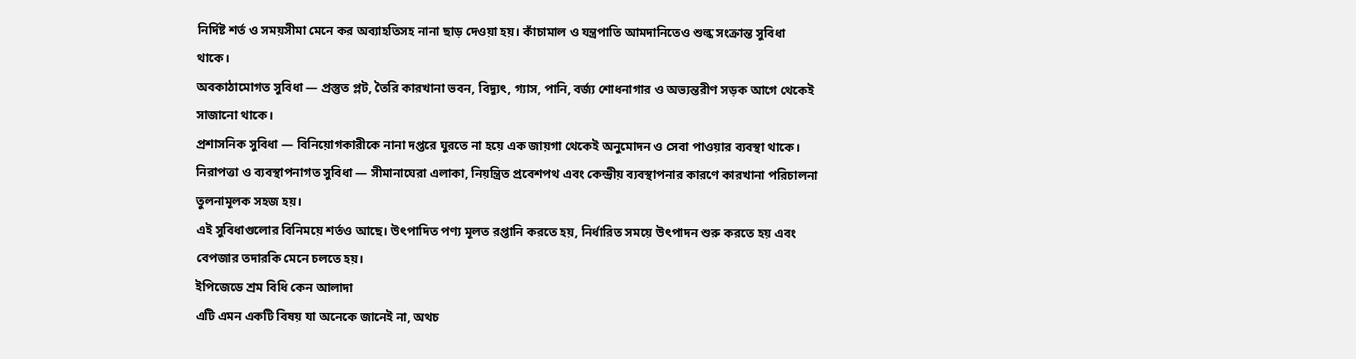নির্দিষ্ট শর্ত ও সময়সীমা মেনে কর অব্যাহতিসহ নানা ছাড় দেওয়া হয়। কাঁচামাল ও যন্ত্রপাতি আমদানিতেও শুল্ক সংক্রান্ত সুবিধা থাকে।
অবকাঠামোগত সুবিধা — প্রস্তুত প্লট, তৈরি কারখানা ভবন, বিদ্যুৎ, গ্যাস, পানি, বর্জ্য শোধনাগার ও অভ্যন্তরীণ সড়ক আগে থেকেই সাজানো থাকে।
প্রশাসনিক সুবিধা — বিনিয়োগকারীকে নানা দপ্তরে ঘুরতে না হয়ে এক জায়গা থেকেই অনুমোদন ও সেবা পাওয়ার ব্যবস্থা থাকে।
নিরাপত্তা ও ব্যবস্থাপনাগত সুবিধা — সীমানাঘেরা এলাকা, নিয়ন্ত্রিত প্রবেশপথ এবং কেন্দ্রীয় ব্যবস্থাপনার কারণে কারখানা পরিচালনা তুলনামূলক সহজ হয়।
এই সুবিধাগুলোর বিনিময়ে শর্তও আছে। উৎপাদিত পণ্য মূলত রপ্তানি করতে হয়, নির্ধারিত সময়ে উৎপাদন শুরু করতে হয় এবং বেপজার তদারকি মেনে চলতে হয়।
ইপিজেডে শ্রম বিধি কেন আলাদা
এটি এমন একটি বিষয় যা অনেকে জানেই না, অথচ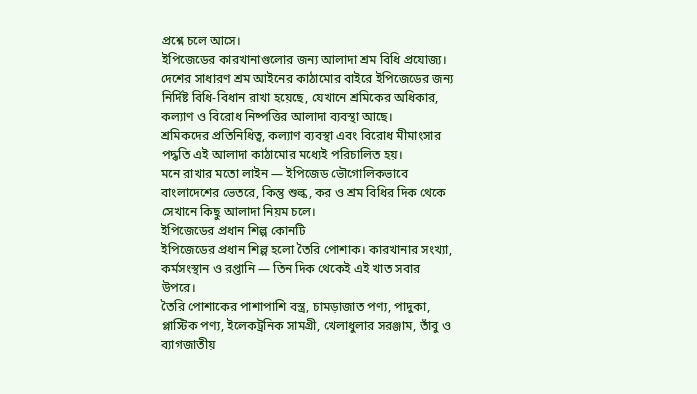প্রশ্নে চলে আসে।
ইপিজেডের কারখানাগুলোর জন্য আলাদা শ্রম বিধি প্রযোজ্য। দেশের সাধারণ শ্রম আইনের কাঠামোর বাইরে ইপিজেডের জন্য নির্দিষ্ট বিধি-বিধান রাখা হয়েছে, যেখানে শ্রমিকের অধিকার, কল্যাণ ও বিরোধ নিষ্পত্তির আলাদা ব্যবস্থা আছে।
শ্রমিকদের প্রতিনিধিত্ব, কল্যাণ ব্যবস্থা এবং বিরোধ মীমাংসার পদ্ধতি এই আলাদা কাঠামোর মধ্যেই পরিচালিত হয়।
মনে রাখার মতো লাইন — ইপিজেড ভৌগোলিকভাবে বাংলাদেশের ভেতরে, কিন্তু শুল্ক, কর ও শ্রম বিধির দিক থেকে সেখানে কিছু আলাদা নিয়ম চলে।
ইপিজেডের প্রধান শিল্প কোনটি
ইপিজেডের প্রধান শিল্প হলো তৈরি পোশাক। কারখানার সংখ্যা, কর্মসংস্থান ও রপ্তানি — তিন দিক থেকেই এই খাত সবার উপরে।
তৈরি পোশাকের পাশাপাশি বস্ত্র, চামড়াজাত পণ্য, পাদুকা, প্লাস্টিক পণ্য, ইলেকট্রনিক সামগ্রী, খেলাধুলার সরঞ্জাম, তাঁবু ও ব্যাগজাতীয়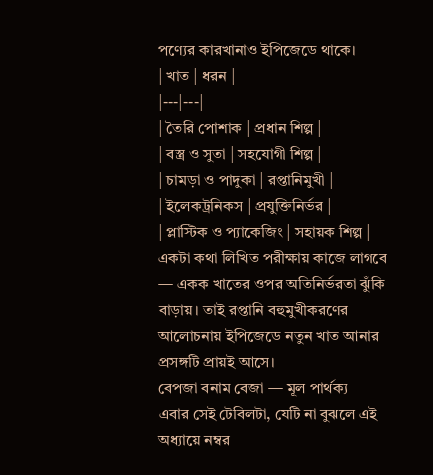পণ্যের কারখানাও ইপিজেডে থাকে।
| খাত | ধরন |
|---|---|
| তৈরি পোশাক | প্রধান শিল্প |
| বস্ত্র ও সুতা | সহযোগী শিল্প |
| চামড়া ও পাদুকা | রপ্তানিমুখী |
| ইলেকট্রনিকস | প্রযুক্তিনির্ভর |
| প্লাস্টিক ও প্যাকেজিং | সহায়ক শিল্প |
একটা কথা লিখিত পরীক্ষায় কাজে লাগবে — একক খাতের ওপর অতিনির্ভরতা ঝুঁকি বাড়ায়। তাই রপ্তানি বহুমুখীকরণের আলোচনায় ইপিজেডে নতুন খাত আনার প্রসঙ্গটি প্রায়ই আসে।
বেপজা বনাম বেজা — মূল পার্থক্য
এবার সেই টেবিলটা, যেটি না বুঝলে এই অধ্যায়ে নম্বর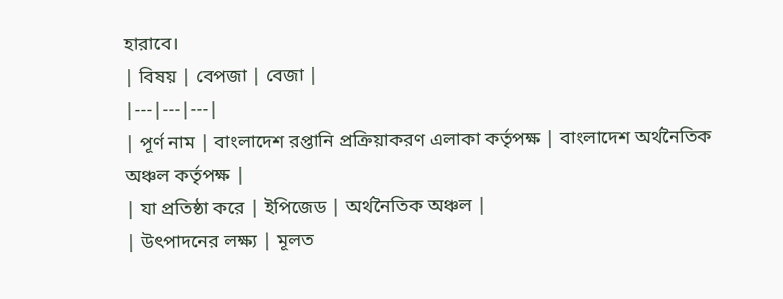হারাবে।
| বিষয় | বেপজা | বেজা |
|---|---|---|
| পূর্ণ নাম | বাংলাদেশ রপ্তানি প্রক্রিয়াকরণ এলাকা কর্তৃপক্ষ | বাংলাদেশ অর্থনৈতিক অঞ্চল কর্তৃপক্ষ |
| যা প্রতিষ্ঠা করে | ইপিজেড | অর্থনৈতিক অঞ্চল |
| উৎপাদনের লক্ষ্য | মূলত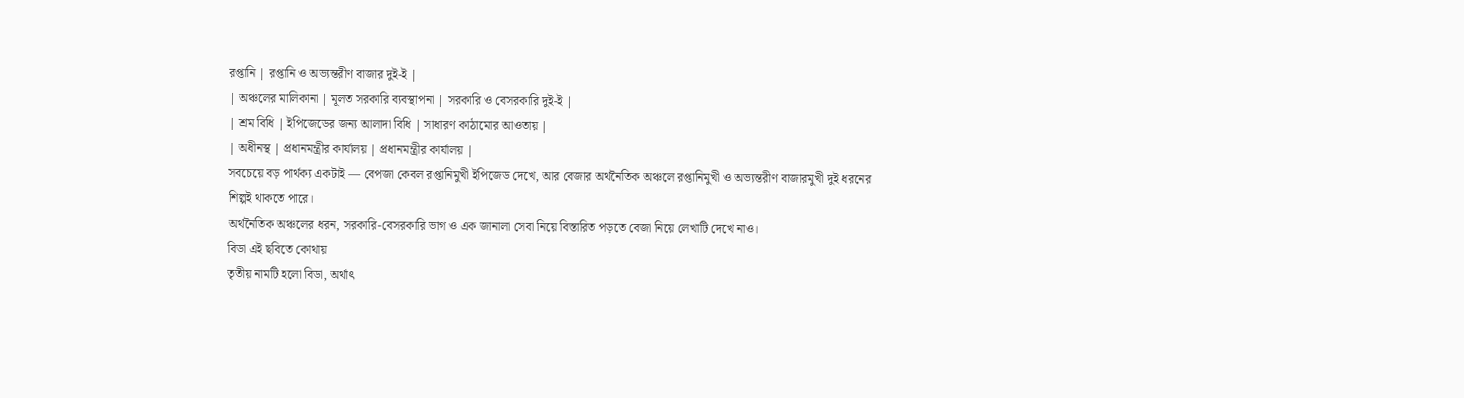রপ্তানি | রপ্তানি ও অভ্যন্তরীণ বাজার দুই-ই |
| অঞ্চলের মালিকানা | মূলত সরকারি ব্যবস্থাপনা | সরকারি ও বেসরকারি দুই-ই |
| শ্রম বিধি | ইপিজেডের জন্য আলাদা বিধি | সাধারণ কাঠামোর আওতায় |
| অধীনস্থ | প্রধানমন্ত্রীর কার্যালয় | প্রধানমন্ত্রীর কার্যালয় |
সবচেয়ে বড় পার্থক্য একটাই — বেপজা কেবল রপ্তানিমুখী ইপিজেড দেখে, আর বেজার অর্থনৈতিক অঞ্চলে রপ্তানিমুখী ও অভ্যন্তরীণ বাজারমুখী দুই ধরনের শিল্পই থাকতে পারে।
অর্থনৈতিক অঞ্চলের ধরন, সরকারি-বেসরকারি ভাগ ও এক জানালা সেবা নিয়ে বিস্তারিত পড়তে বেজা নিয়ে লেখাটি দেখে নাও।
বিডা এই ছবিতে কোথায়
তৃতীয় নামটি হলো বিডা, অর্থাৎ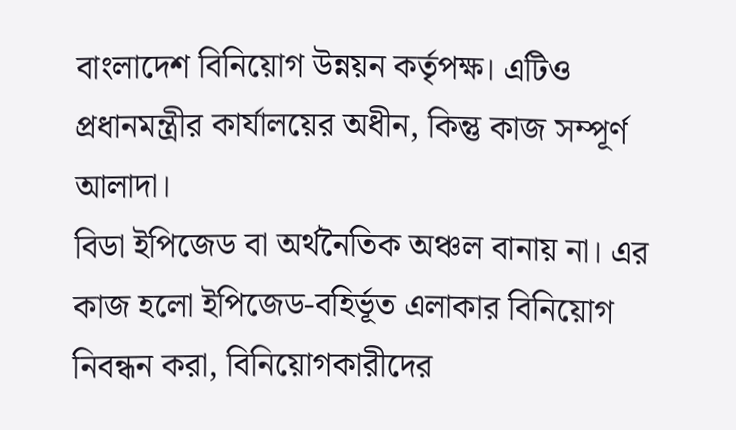বাংলাদেশ বিনিয়োগ উন্নয়ন কর্তৃপক্ষ। এটিও প্রধানমন্ত্রীর কার্যালয়ের অধীন, কিন্তু কাজ সম্পূর্ণ আলাদা।
বিডা ইপিজেড বা অর্থনৈতিক অঞ্চল বানায় না। এর কাজ হলো ইপিজেড-বহির্ভূত এলাকার বিনিয়োগ নিবন্ধন করা, বিনিয়োগকারীদের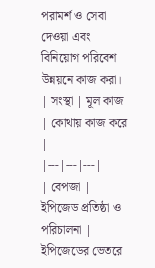পরামর্শ ও সেবা দেওয়া এবং বিনিয়োগ পরিবেশ উন্নয়নে কাজ করা।
| সংস্থা | মূল কাজ | কোথায় কাজ করে |
|---|---|---|
| বেপজা | ইপিজেড প্রতিষ্ঠা ও পরিচালনা | ইপিজেডের ভেতরে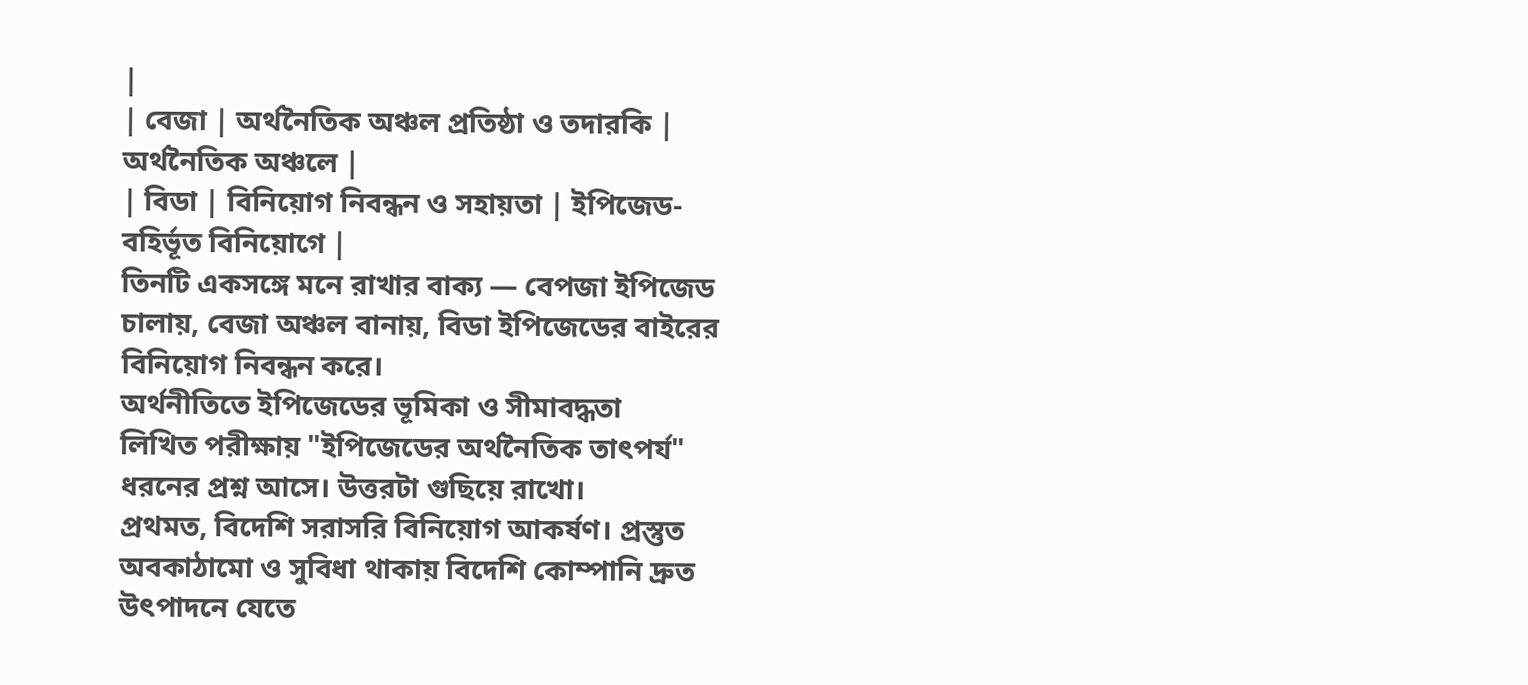|
| বেজা | অর্থনৈতিক অঞ্চল প্রতিষ্ঠা ও তদারকি | অর্থনৈতিক অঞ্চলে |
| বিডা | বিনিয়োগ নিবন্ধন ও সহায়তা | ইপিজেড-বহির্ভূত বিনিয়োগে |
তিনটি একসঙ্গে মনে রাখার বাক্য — বেপজা ইপিজেড চালায়, বেজা অঞ্চল বানায়, বিডা ইপিজেডের বাইরের বিনিয়োগ নিবন্ধন করে।
অর্থনীতিতে ইপিজেডের ভূমিকা ও সীমাবদ্ধতা
লিখিত পরীক্ষায় "ইপিজেডের অর্থনৈতিক তাৎপর্য" ধরনের প্রশ্ন আসে। উত্তরটা গুছিয়ে রাখো।
প্রথমত, বিদেশি সরাসরি বিনিয়োগ আকর্ষণ। প্রস্তুত অবকাঠামো ও সুবিধা থাকায় বিদেশি কোম্পানি দ্রুত উৎপাদনে যেতে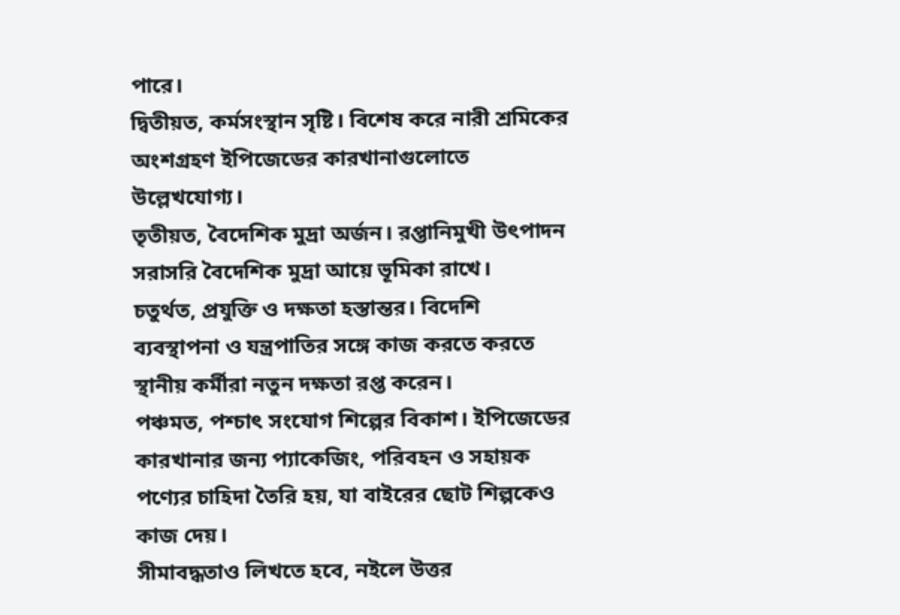পারে।
দ্বিতীয়ত, কর্মসংস্থান সৃষ্টি। বিশেষ করে নারী শ্রমিকের অংশগ্রহণ ইপিজেডের কারখানাগুলোতে উল্লেখযোগ্য।
তৃতীয়ত, বৈদেশিক মুদ্রা অর্জন। রপ্তানিমুখী উৎপাদন সরাসরি বৈদেশিক মুদ্রা আয়ে ভূমিকা রাখে।
চতুর্থত, প্রযুক্তি ও দক্ষতা হস্তান্তর। বিদেশি ব্যবস্থাপনা ও যন্ত্রপাতির সঙ্গে কাজ করতে করতে স্থানীয় কর্মীরা নতুন দক্ষতা রপ্ত করেন।
পঞ্চমত, পশ্চাৎ সংযোগ শিল্পের বিকাশ। ইপিজেডের কারখানার জন্য প্যাকেজিং, পরিবহন ও সহায়ক পণ্যের চাহিদা তৈরি হয়, যা বাইরের ছোট শিল্পকেও কাজ দেয়।
সীমাবদ্ধতাও লিখতে হবে, নইলে উত্তর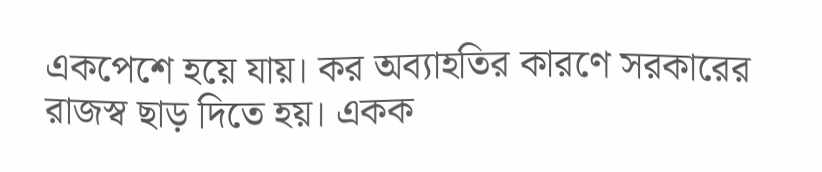একপেশে হয়ে যায়। কর অব্যাহতির কারণে সরকারের রাজস্ব ছাড় দিতে হয়। একক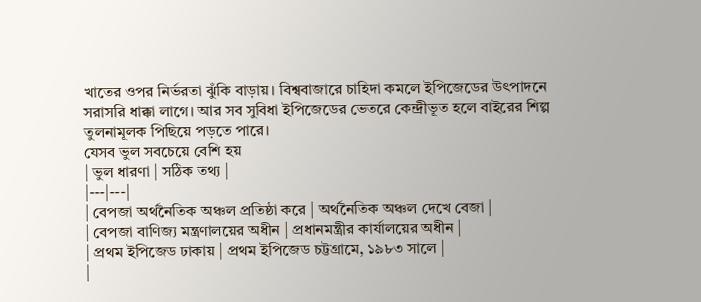খাতের ওপর নির্ভরতা ঝুঁকি বাড়ায়। বিশ্ববাজারে চাহিদা কমলে ইপিজেডের উৎপাদনে সরাসরি ধাক্কা লাগে। আর সব সুবিধা ইপিজেডের ভেতরে কেন্দ্রীভূত হলে বাইরের শিল্প তুলনামূলক পিছিয়ে পড়তে পারে।
যেসব ভুল সবচেয়ে বেশি হয়
| ভুল ধারণা | সঠিক তথ্য |
|---|---|
| বেপজা অর্থনৈতিক অঞ্চল প্রতিষ্ঠা করে | অর্থনৈতিক অঞ্চল দেখে বেজা |
| বেপজা বাণিজ্য মন্ত্রণালয়ের অধীন | প্রধানমন্ত্রীর কার্যালয়ের অধীন |
| প্রথম ইপিজেড ঢাকায় | প্রথম ইপিজেড চট্টগ্রামে, ১৯৮৩ সালে |
|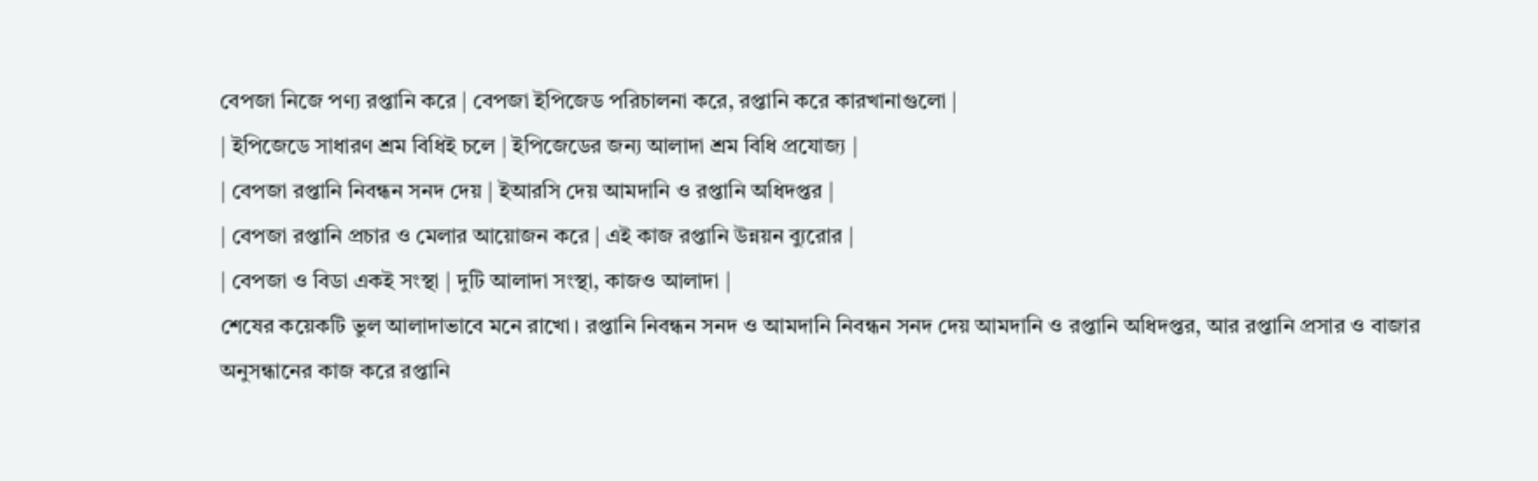বেপজা নিজে পণ্য রপ্তানি করে | বেপজা ইপিজেড পরিচালনা করে, রপ্তানি করে কারখানাগুলো |
| ইপিজেডে সাধারণ শ্রম বিধিই চলে | ইপিজেডের জন্য আলাদা শ্রম বিধি প্রযোজ্য |
| বেপজা রপ্তানি নিবন্ধন সনদ দেয় | ইআরসি দেয় আমদানি ও রপ্তানি অধিদপ্তর |
| বেপজা রপ্তানি প্রচার ও মেলার আয়োজন করে | এই কাজ রপ্তানি উন্নয়ন ব্যুরোর |
| বেপজা ও বিডা একই সংস্থা | দুটি আলাদা সংস্থা, কাজও আলাদা |
শেষের কয়েকটি ভুল আলাদাভাবে মনে রাখো। রপ্তানি নিবন্ধন সনদ ও আমদানি নিবন্ধন সনদ দেয় আমদানি ও রপ্তানি অধিদপ্তর, আর রপ্তানি প্রসার ও বাজার অনুসন্ধানের কাজ করে রপ্তানি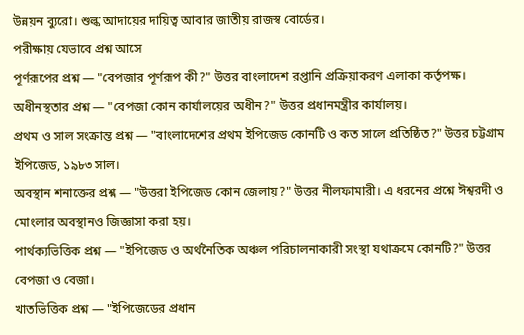উন্নয়ন ব্যুরো। শুল্ক আদায়ের দায়িত্ব আবার জাতীয় রাজস্ব বোর্ডের।
পরীক্ষায় যেভাবে প্রশ্ন আসে
পূর্ণরূপের প্রশ্ন — "বেপজার পূর্ণরূপ কী?" উত্তর বাংলাদেশ রপ্তানি প্রক্রিয়াকরণ এলাকা কর্তৃপক্ষ।
অধীনস্থতার প্রশ্ন — "বেপজা কোন কার্যালয়ের অধীন?" উত্তর প্রধানমন্ত্রীর কার্যালয়।
প্রথম ও সাল সংক্রান্ত প্রশ্ন — "বাংলাদেশের প্রথম ইপিজেড কোনটি ও কত সালে প্রতিষ্ঠিত?" উত্তর চট্টগ্রাম ইপিজেড, ১৯৮৩ সাল।
অবস্থান শনাক্তের প্রশ্ন — "উত্তরা ইপিজেড কোন জেলায়?" উত্তর নীলফামারী। এ ধরনের প্রশ্নে ঈশ্বরদী ও মোংলার অবস্থানও জিজ্ঞাসা করা হয়।
পার্থক্যভিত্তিক প্রশ্ন — "ইপিজেড ও অর্থনৈতিক অঞ্চল পরিচালনাকারী সংস্থা যথাক্রমে কোনটি?" উত্তর বেপজা ও বেজা।
খাতভিত্তিক প্রশ্ন — "ইপিজেডের প্রধান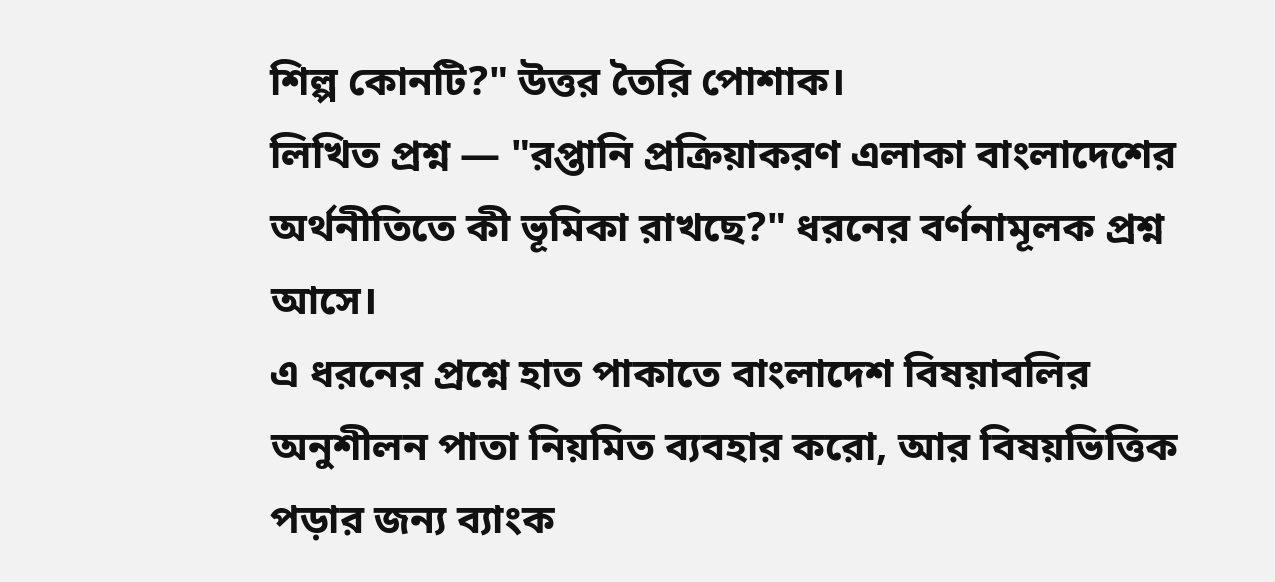শিল্প কোনটি?" উত্তর তৈরি পোশাক।
লিখিত প্রশ্ন — "রপ্তানি প্রক্রিয়াকরণ এলাকা বাংলাদেশের অর্থনীতিতে কী ভূমিকা রাখছে?" ধরনের বর্ণনামূলক প্রশ্ন আসে।
এ ধরনের প্রশ্নে হাত পাকাতে বাংলাদেশ বিষয়াবলির অনুশীলন পাতা নিয়মিত ব্যবহার করো, আর বিষয়ভিত্তিক পড়ার জন্য ব্যাংক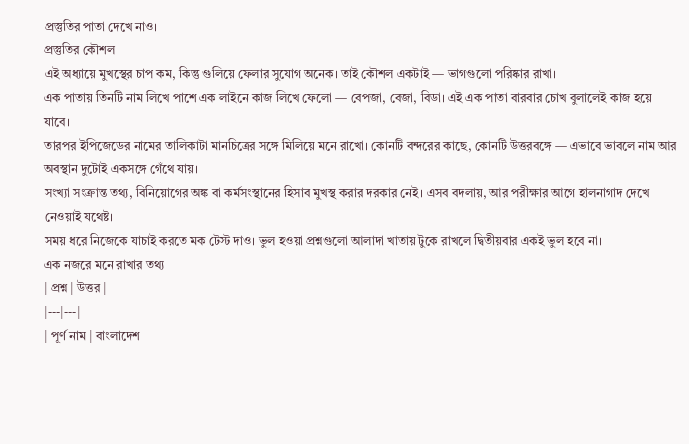প্রস্তুতির পাতা দেখে নাও।
প্রস্তুতির কৌশল
এই অধ্যায়ে মুখস্থের চাপ কম, কিন্তু গুলিয়ে ফেলার সুযোগ অনেক। তাই কৌশল একটাই — ভাগগুলো পরিষ্কার রাখা।
এক পাতায় তিনটি নাম লিখে পাশে এক লাইনে কাজ লিখে ফেলো — বেপজা, বেজা, বিডা। এই এক পাতা বারবার চোখ বুলালেই কাজ হয়ে যাবে।
তারপর ইপিজেডের নামের তালিকাটা মানচিত্রের সঙ্গে মিলিয়ে মনে রাখো। কোনটি বন্দরের কাছে, কোনটি উত্তরবঙ্গে — এভাবে ভাবলে নাম আর অবস্থান দুটোই একসঙ্গে গেঁথে যায়।
সংখ্যা সংক্রান্ত তথ্য, বিনিয়োগের অঙ্ক বা কর্মসংস্থানের হিসাব মুখস্থ করার দরকার নেই। এসব বদলায়, আর পরীক্ষার আগে হালনাগাদ দেখে নেওয়াই যথেষ্ট।
সময় ধরে নিজেকে যাচাই করতে মক টেস্ট দাও। ভুল হওয়া প্রশ্নগুলো আলাদা খাতায় টুকে রাখলে দ্বিতীয়বার একই ভুল হবে না।
এক নজরে মনে রাখার তথ্য
| প্রশ্ন | উত্তর |
|---|---|
| পূর্ণ নাম | বাংলাদেশ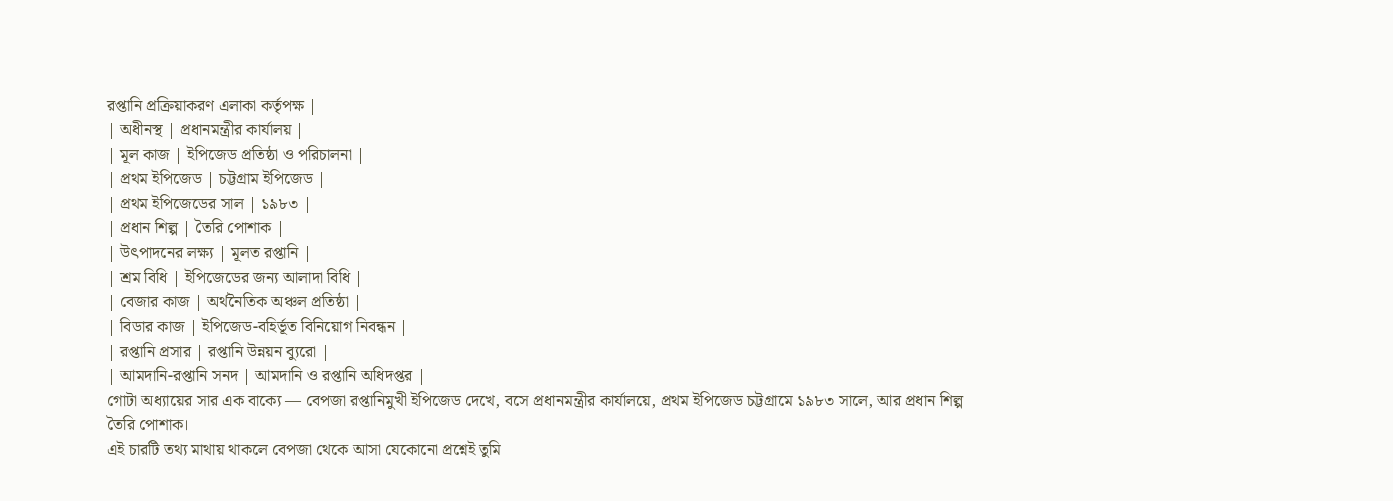রপ্তানি প্রক্রিয়াকরণ এলাকা কর্তৃপক্ষ |
| অধীনস্থ | প্রধানমন্ত্রীর কার্যালয় |
| মূল কাজ | ইপিজেড প্রতিষ্ঠা ও পরিচালনা |
| প্রথম ইপিজেড | চট্টগ্রাম ইপিজেড |
| প্রথম ইপিজেডের সাল | ১৯৮৩ |
| প্রধান শিল্প | তৈরি পোশাক |
| উৎপাদনের লক্ষ্য | মূলত রপ্তানি |
| শ্রম বিধি | ইপিজেডের জন্য আলাদা বিধি |
| বেজার কাজ | অর্থনৈতিক অঞ্চল প্রতিষ্ঠা |
| বিডার কাজ | ইপিজেড-বহির্ভূত বিনিয়োগ নিবন্ধন |
| রপ্তানি প্রসার | রপ্তানি উন্নয়ন ব্যুরো |
| আমদানি-রপ্তানি সনদ | আমদানি ও রপ্তানি অধিদপ্তর |
গোটা অধ্যায়ের সার এক বাক্যে — বেপজা রপ্তানিমুখী ইপিজেড দেখে, বসে প্রধানমন্ত্রীর কার্যালয়ে, প্রথম ইপিজেড চট্টগ্রামে ১৯৮৩ সালে, আর প্রধান শিল্প তৈরি পোশাক।
এই চারটি তথ্য মাথায় থাকলে বেপজা থেকে আসা যেকোনো প্রশ্নেই তুমি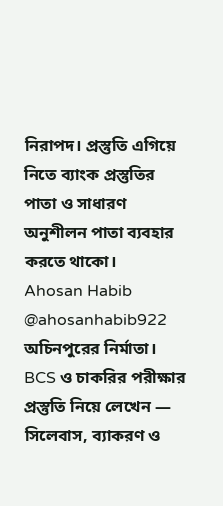নিরাপদ। প্রস্তুতি এগিয়ে নিতে ব্যাংক প্রস্তুতির পাতা ও সাধারণ অনুশীলন পাতা ব্যবহার করতে থাকো।
Ahosan Habib
@ahosanhabib922
অচিনপুরের নির্মাতা। BCS ও চাকরির পরীক্ষার প্রস্তুতি নিয়ে লেখেন — সিলেবাস, ব্যাকরণ ও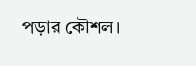পড়ার কৌশল।